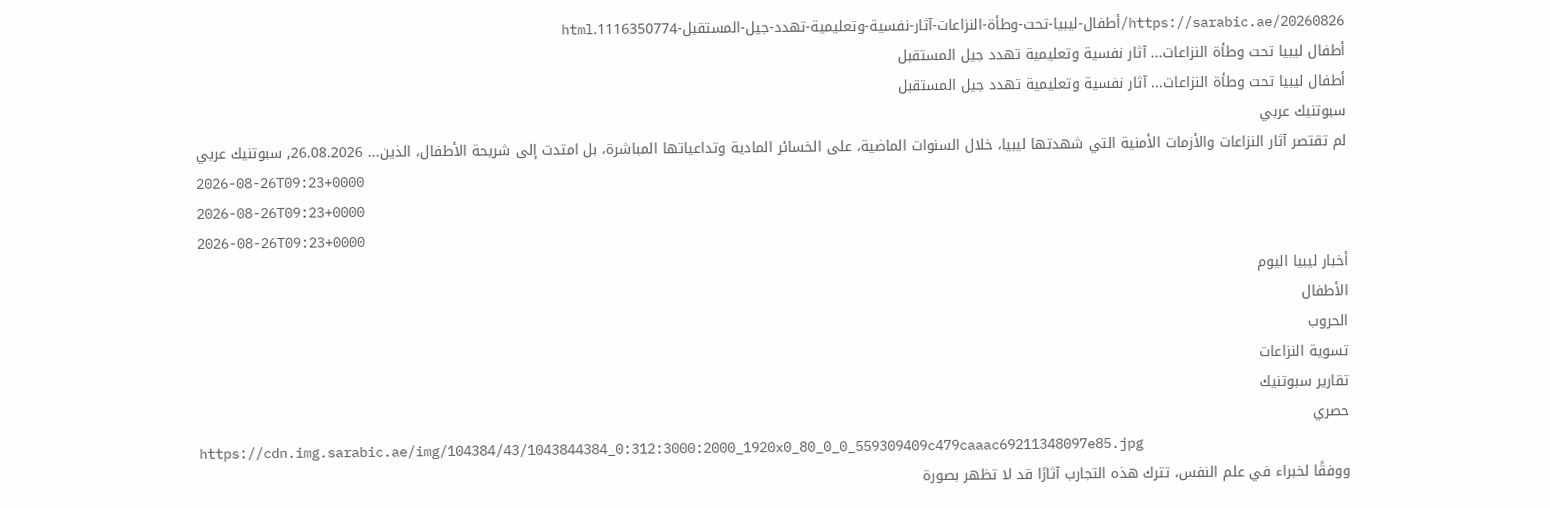https://sarabic.ae/20260826/أطفال-ليبيا-تحت-وطأة-النزاعات-آثار-نفسية-وتعليمية-تهدد-جيل-المستقبل-1116350774.html
أطفال ليبيا تحت وطأة النزاعات... آثار نفسية وتعليمية تهدد جيل المستقبل
أطفال ليبيا تحت وطأة النزاعات... آثار نفسية وتعليمية تهدد جيل المستقبل
سبوتنيك عربي
لم تقتصر آثار النزاعات والأزمات الأمنية التي شهدتها ليبيا، خلال السنوات الماضية، على الخسائر المادية وتداعياتها المباشرة، بل امتدت إلى شريحة الأطفال، الذين... 26.08.2026, سبوتنيك عربي
2026-08-26T09:23+0000
2026-08-26T09:23+0000
2026-08-26T09:23+0000
أخبار ليبيا اليوم
الأطفال
الحروب
تسوية النزاعات
تقارير سبوتنيك
حصري
https://cdn.img.sarabic.ae/img/104384/43/1043844384_0:312:3000:2000_1920x0_80_0_0_559309409c479caaac69211348097e85.jpg
ووفقًا لخبراء في علم النفس، تترك هذه التجارب آثارًا قد لا تظهر بصورة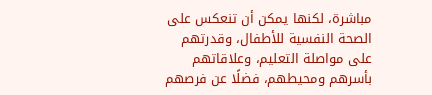مباشرة، لكنها يمكن أن تنعكس على الصحة النفسية للأطفال، وقدرتهم على مواصلة التعليم، وعلاقاتهم بأسرهم ومحيطهم، فضلًا عن فرصهم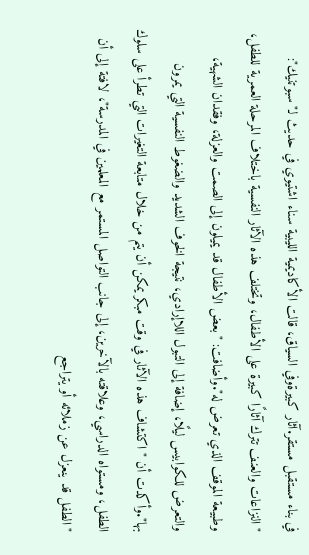في بناء مستقبل مستقر.آثار كبيرةوفي السياق، قالت الأكاديمية الليبية سناء اشتيوي في حديث لـ"سبوتنيك": "النزاعات والعنف تترك آثارًا كبيرة على الأطفال، وتختلف هذه الآثار النفسية باختلاف المرحلة العمرية للطفل، وطبيعة الموقف الذي تعرض له".وأضافت: "بعض الأطفال قد يميلون إلى الصمت والعزلة، وفقدان الشهية، والتعرض للكوابيس ليلًا، إضافة إلى التبول اللاإرادي، نتيجة الخوف الشديد والضغوط النفسية التي يمرون بها".وأكدت أن "اكتشاف هذه الآثار في وقت مبكر يمكن أن يتم من خلال متابعة التغيرات التي تطرأ على سلوك الطفل، ومستواه الدراسي، وعلاقته بالآخرين، إلى جانب التواصل المستمر مع المعلمين في المدرسة"، لافتة إلى أن "الطفل قد ينعزل عن زملائه أو يتراجع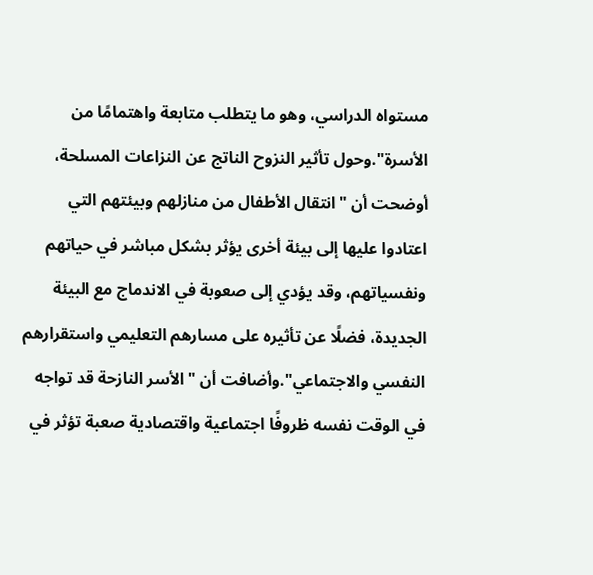مستواه الدراسي، وهو ما يتطلب متابعة واهتمامًا من الأسرة".وحول تأثير النزوح الناتج عن النزاعات المسلحة، أوضحت أن "انتقال الأطفال من منازلهم وبيئتهم التي اعتادوا عليها إلى بيئة أخرى يؤثر بشكل مباشر في حياتهم ونفسياتهم، وقد يؤدي إلى صعوبة في الاندماج مع البيئة الجديدة، فضلًا عن تأثيره على مسارهم التعليمي واستقرارهم النفسي والاجتماعي".وأضافت أن "الأسر النازحة قد تواجه في الوقت نفسه ظروفًا اجتماعية واقتصادية صعبة تؤثر في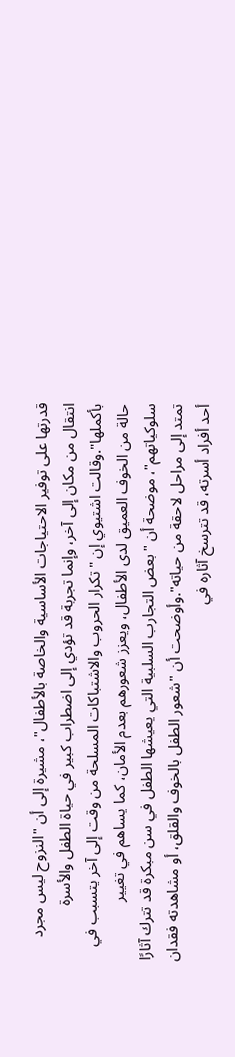قدرتها على توفير الاحتياجات الأساسية والخاصة بالأطفال"، مشيرة إلى أن "النزوح ليس مجرد انتقال من مكان إلى آخر، وإنما تجربة قد تؤدي إلى اضطراب كبير في حياة الطفل والأسرة بأكملها".وقالت اشتيوي إن "تكرار الحروب والاشتباكات المسلحة من وقت إلى آخر يتسبب في حالة من الخوف العميق لدى الأطفال، ويعزز شعورهم بعدم الأمان، كما يساهم في تغيير سلوكياتهم"، موضحة أن "بعض التجارب السلبية التي يعيشها الطفل في سن مبكرة قد تترك آثارًا تمتد إلى مراحل لاحقة من حياته".وأوضحت أن "شعور الطفل بالخوف والقلق، أو مشاهدته فقدان أحد أفراد أسرته، قد تترسخ آثاره في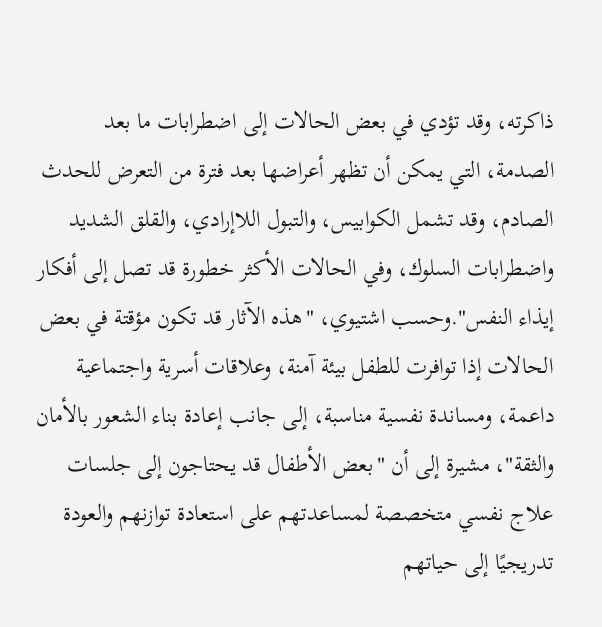ذاكرته، وقد تؤدي في بعض الحالات إلى اضطرابات ما بعد الصدمة، التي يمكن أن تظهر أعراضها بعد فترة من التعرض للحدث الصادم، وقد تشمل الكوابيس، والتبول اللاإرادي، والقلق الشديد واضطرابات السلوك، وفي الحالات الأكثر خطورة قد تصل إلى أفكار إيذاء النفس".وحسب اشتيوي، "هذه الآثار قد تكون مؤقتة في بعض الحالات إذا توافرت للطفل بيئة آمنة، وعلاقات أسرية واجتماعية داعمة، ومساندة نفسية مناسبة، إلى جانب إعادة بناء الشعور بالأمان والثقة"، مشيرة إلى أن "بعض الأطفال قد يحتاجون إلى جلسات علاج نفسي متخصصة لمساعدتهم على استعادة توازنهم والعودة تدريجيًا إلى حياتهم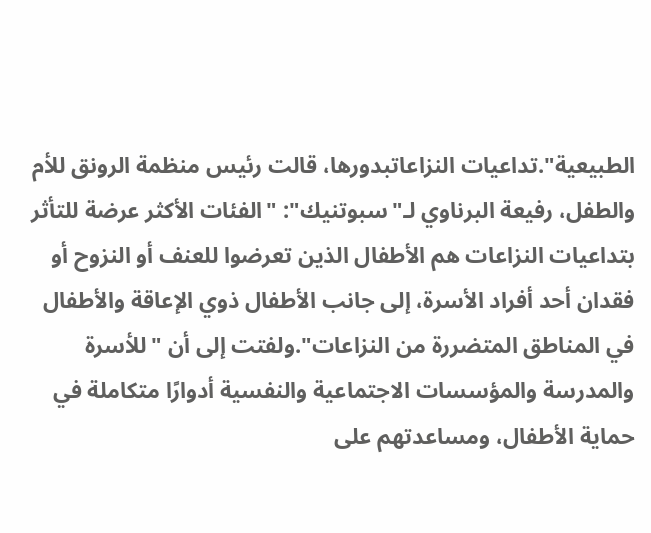الطبيعية".تداعيات النزاعاتبدورها، قالت رئيس منظمة الرونق للأم والطفل، رفيعة البرناوي لـ"سبوتنيك": "الفئات الأكثر عرضة للتأثر بتداعيات النزاعات هم الأطفال الذين تعرضوا للعنف أو النزوح أو فقدان أحد أفراد الأسرة، إلى جانب الأطفال ذوي الإعاقة والأطفال في المناطق المتضررة من النزاعات".ولفتت إلى أن "للأسرة والمدرسة والمؤسسات الاجتماعية والنفسية أدوارًا متكاملة في حماية الأطفال، ومساعدتهم على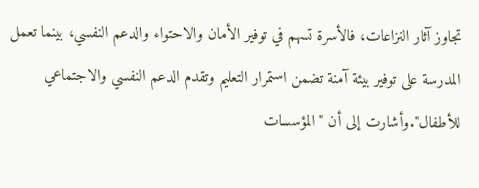تجاوز آثار النزاعات، فالأسرة تسهم في توفير الأمان والاحتواء والدعم النفسي، بينما تعمل المدرسة على توفير بيئة آمنة تضمن استمرار التعليم وتقدم الدعم النفسي والاجتماعي للأطفال".وأشارت إلى أن "المؤسسات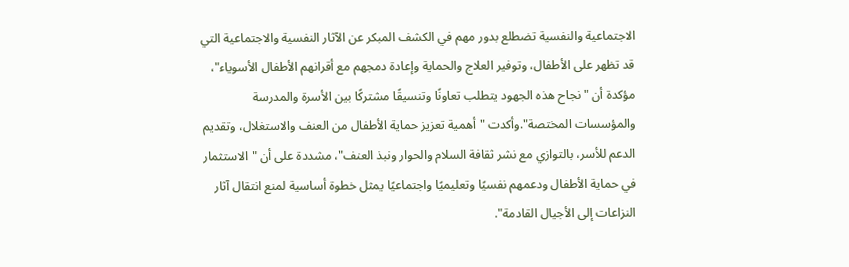الاجتماعية والنفسية تضطلع بدور مهم في الكشف المبكر عن الآثار النفسية والاجتماعية التي قد تظهر على الأطفال، وتوفير العلاج والحماية وإعادة دمجهم مع أقرانهم الأطفال الأسوياء"، مؤكدة أن "نجاح هذه الجهود يتطلب تعاونًا وتنسيقًا مشتركًا بين الأسرة والمدرسة والمؤسسات المختصة".وأكدت "أهمية تعزيز حماية الأطفال من العنف والاستغلال، وتقديم الدعم للأسر، بالتوازي مع نشر ثقافة السلام والحوار ونبذ العنف"، مشددة على أن "الاستثمار في حماية الأطفال ودعمهم نفسيًا وتعليميًا واجتماعيًا يمثل خطوة أساسية لمنع انتقال آثار النزاعات إلى الأجيال القادمة".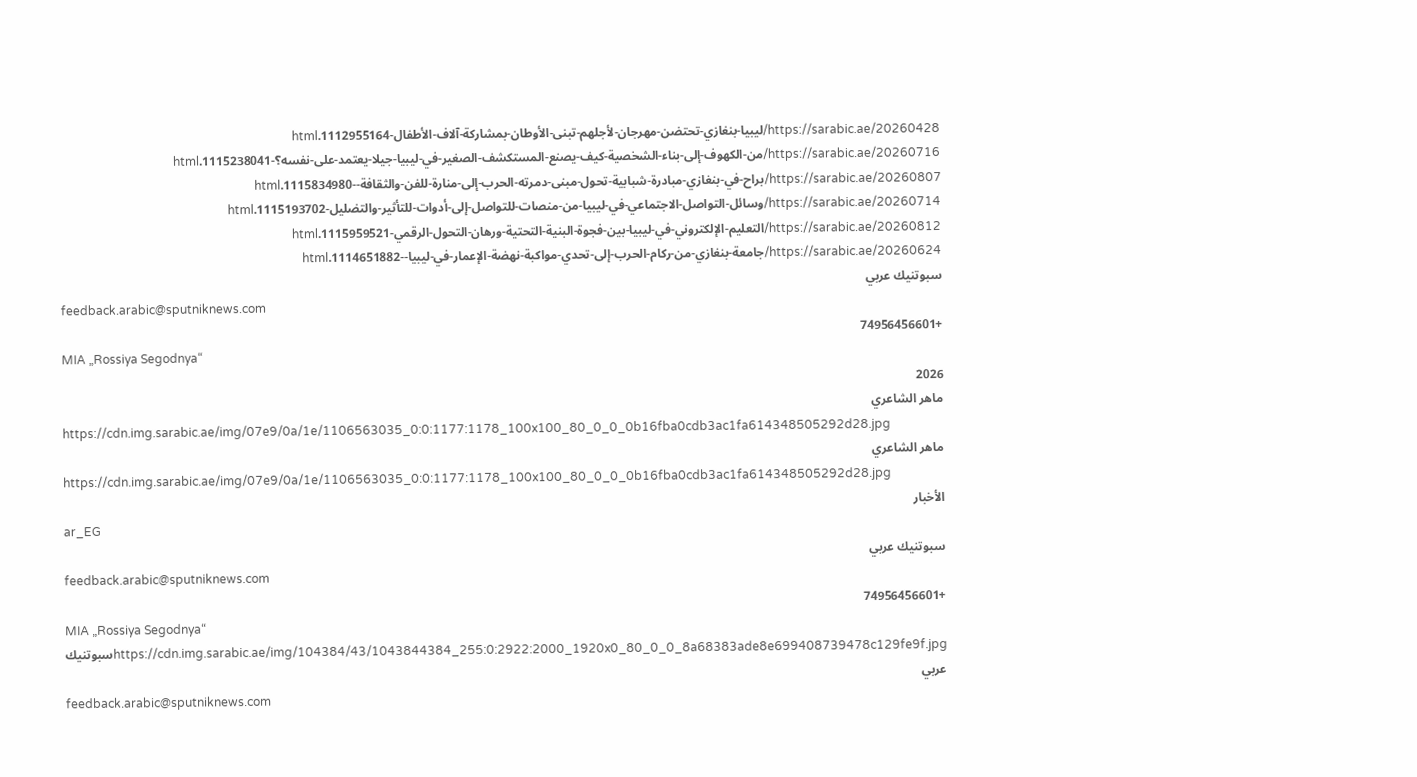https://sarabic.ae/20260428/ليبيا-بنغازي-تحتضن-مهرجان-لأجلهم-تبنى-الأوطان-بمشاركة-آلاف-الأطفال-1112955164.html
https://sarabic.ae/20260716/من-الكهوف-إلى-بناء-الشخصية-كيف-يصنع-المستكشف-الصغير-في-ليبيا-جيلا-يعتمد-على-نفسه؟-1115238041.html
https://sarabic.ae/20260807/براح-في-بنغازي-مبادرة-شبابية-تحول-مبنى-دمرته-الحرب-إلى-منارة-للفن-والثقافة--1115834980.html
https://sarabic.ae/20260714/وسائل-التواصل-الاجتماعي-في-ليبيا-من-منصات-للتواصل-إلى-أدوات-للتأثير-والتضليل-1115193702.html
https://sarabic.ae/20260812/التعليم-الإلكتروني-في-ليبيا-بين-فجوة-البنية-التحتية-ورهان-التحول-الرقمي-1115959521.html
https://sarabic.ae/20260624/جامعة-بنغازي-من-ركام-الحرب-إلى-تحدي-مواكبة-نهضة-الإعمار-في-ليبيا--1114651882.html
سبوتنيك عربي
feedback.arabic@sputniknews.com
+74956456601
MIA „Rossiya Segodnya“
2026
ماهر الشاعري
https://cdn.img.sarabic.ae/img/07e9/0a/1e/1106563035_0:0:1177:1178_100x100_80_0_0_0b16fba0cdb3ac1fa614348505292d28.jpg
ماهر الشاعري
https://cdn.img.sarabic.ae/img/07e9/0a/1e/1106563035_0:0:1177:1178_100x100_80_0_0_0b16fba0cdb3ac1fa614348505292d28.jpg
الأخبار
ar_EG
سبوتنيك عربي
feedback.arabic@sputniknews.com
+74956456601
MIA „Rossiya Segodnya“
https://cdn.img.sarabic.ae/img/104384/43/1043844384_255:0:2922:2000_1920x0_80_0_0_8a68383ade8e699408739478c129fe9f.jpgسبوتنيك عربي
feedback.arabic@sputniknews.com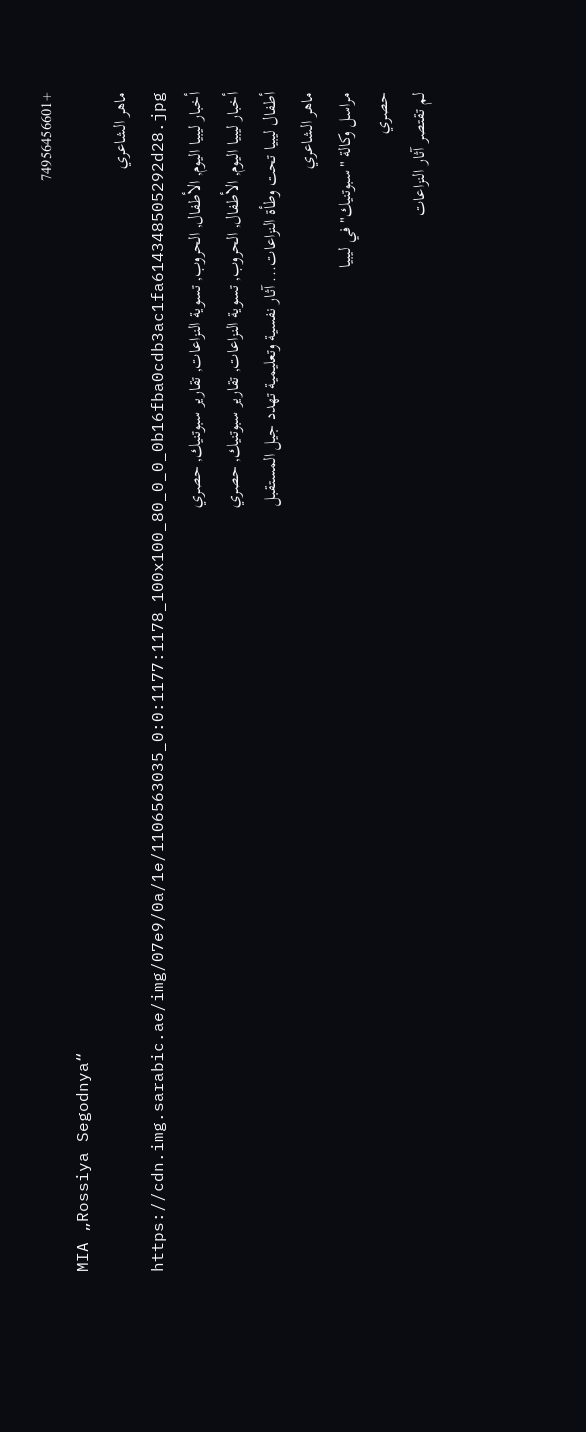+74956456601
MIA „Rossiya Segodnya“
ماهر الشاعري
https://cdn.img.sarabic.ae/img/07e9/0a/1e/1106563035_0:0:1177:1178_100x100_80_0_0_0b16fba0cdb3ac1fa614348505292d28.jpg
أخبار ليبيا اليوم, الأطفال, الحروب, تسوية النزاعات, تقارير سبوتنيك, حصري
أخبار ليبيا اليوم, الأطفال, الحروب, تسوية النزاعات, تقارير سبوتنيك, حصري
أطفال ليبيا تحت وطأة النزاعات... آثار نفسية وتعليمية تهدد جيل المستقبل
ماهر الشاعري
مراسل وكالة "سبوتنيك" في ليبيا
حصري
لم تقتصر آثار النزاعات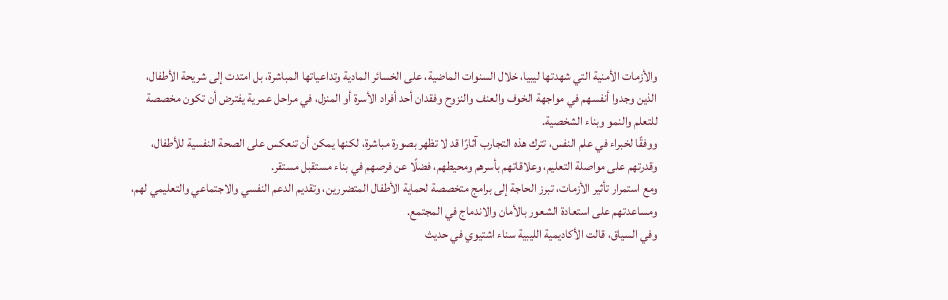والأزمات الأمنية التي شهدتها ليبيا، خلال السنوات الماضية، على الخسائر المادية وتداعياتها المباشرة، بل امتدت إلى شريحة الأطفال، الذين وجدوا أنفسهم في مواجهة الخوف والعنف والنزوح وفقدان أحد أفراد الأسرة أو المنزل، في مراحل عمرية يفترض أن تكون مخصصة للتعلم والنمو وبناء الشخصية.
ووفقًا لخبراء في علم النفس، تترك هذه التجارب آثارًا قد لا تظهر بصورة مباشرة، لكنها يمكن أن تنعكس على الصحة النفسية للأطفال، وقدرتهم على مواصلة التعليم، وعلاقاتهم بأسرهم ومحيطهم، فضلًا عن فرصهم في بناء مستقبل مستقر.
ومع استمرار تأثير الأزمات، تبرز الحاجة إلى برامج متخصصة لحماية الأطفال المتضررين، وتقديم الدعم النفسي والاجتماعي والتعليمي لهم، ومساعدتهم على استعادة الشعور بالأمان والاندماج في المجتمع.
وفي السياق، قالت الأكاديمية الليبية سناء اشتيوي في حديث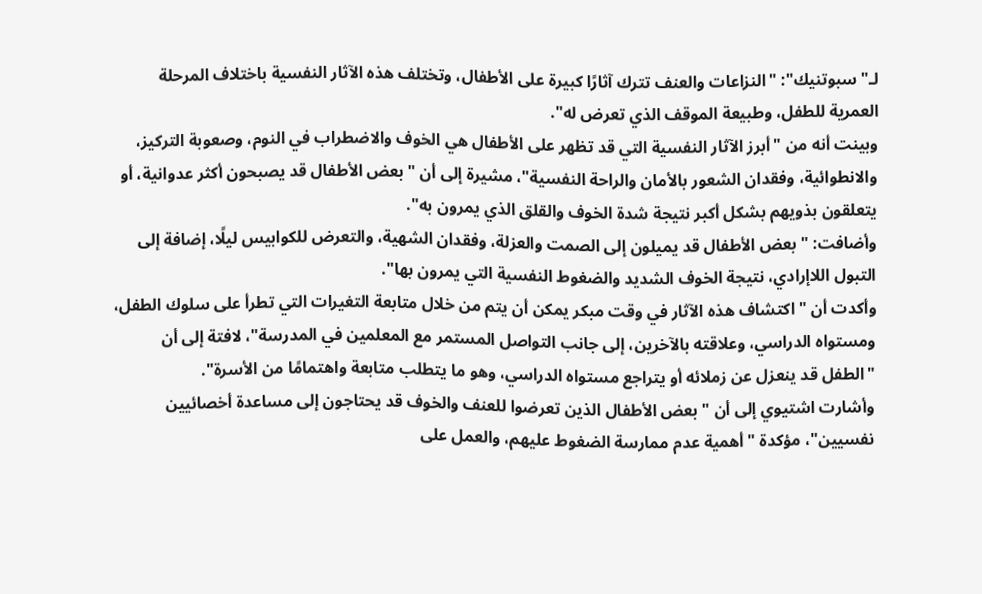لـ"سبوتنيك": "النزاعات والعنف تترك آثارًا كبيرة على الأطفال، وتختلف هذه الآثار النفسية باختلاف المرحلة العمرية للطفل، وطبيعة الموقف الذي تعرض له".
وبينت أنه من "أبرز الآثار النفسية التي قد تظهر على الأطفال هي الخوف والاضطراب في النوم، وصعوبة التركيز، والانطوائية، وفقدان الشعور بالأمان والراحة النفسية"، مشيرة إلى أن "بعض الأطفال قد يصبحون أكثر عدوانية، أو يتعلقون بذويهم بشكل أكبر نتيجة شدة الخوف والقلق الذي يمرون به".
وأضافت: "بعض الأطفال قد يميلون إلى الصمت والعزلة، وفقدان الشهية، والتعرض للكوابيس ليلًا، إضافة إلى التبول اللاإرادي، نتيجة الخوف الشديد والضغوط النفسية التي يمرون بها".
وأكدت أن "اكتشاف هذه الآثار في وقت مبكر يمكن أن يتم من خلال متابعة التغيرات التي تطرأ على سلوك الطفل، ومستواه الدراسي، وعلاقته بالآخرين، إلى جانب التواصل المستمر مع المعلمين في المدرسة"، لافتة إلى أن "الطفل قد ينعزل عن زملائه أو يتراجع مستواه الدراسي، وهو ما يتطلب متابعة واهتمامًا من الأسرة".
وأشارت اشتيوي إلى أن "بعض الأطفال الذين تعرضوا للعنف والخوف قد يحتاجون إلى مساعدة أخصائيين نفسيين"، مؤكدة "أهمية عدم ممارسة الضغوط عليهم، والعمل على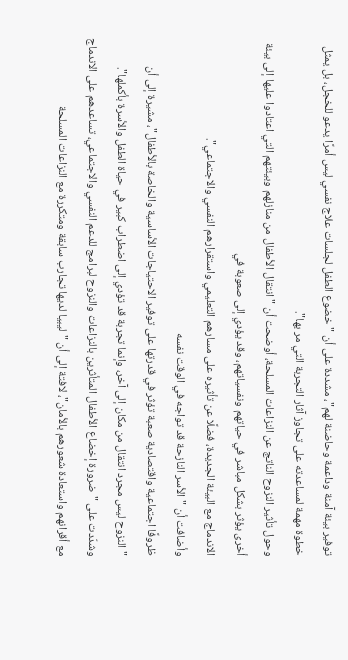توفير بيئة آمنة وداعمة وحاضنة لهم"، مشددة على أن "خضوع الطفل لجلسات علاج نفسي ليس أمرًا يدعو للخجل، بل يمثل خطوة مهمة لمساعدته على تجاوز آثار التجربة التي مر بها".
وحول تأثير النزوح الناتج عن النزاعات المسلحة، أوضحت أن "انتقال الأطفال من منازلهم وبيئتهم التي اعتادوا عليها إلى بيئة أخرى يؤثر بشكل مباشر في حياتهم ونفسياتهم، وقد يؤدي إلى صعوبة في
الاندماج مع البيئة الجديدة، فضلًا عن تأثيره على مسارهم التعليمي واستقرارهم النفسي والاجتماعي".
وأضافت أن "الأسر النازحة قد تواجه في الوقت نفسه
ظروفًا اجتماعية واقتصادية صعبة تؤثر في قدرتها على توفير الاحتياجات الأساسية والخاصة بالأطفال"، مشيرة إلى أن "النزوح ليس مجرد انتقال من مكان إلى آخر، وإنما تجربة قد تؤدي إلى اضطراب كبير في حياة الطفل والأسرة بأكملها".
وشدّدت على "ضرورة إخضاع الأطفال المتأثرين بالنزاعات والنزوح لبرامج للدعم النفسي والاجتماعي، تساعدهم على الاندماج مع أقرانهم واستعادة شعورهم بالأمان"، لافتة إلى أن "ليبيا لديها تجارب سابقة ومتكررة مع النزاعات المسلحة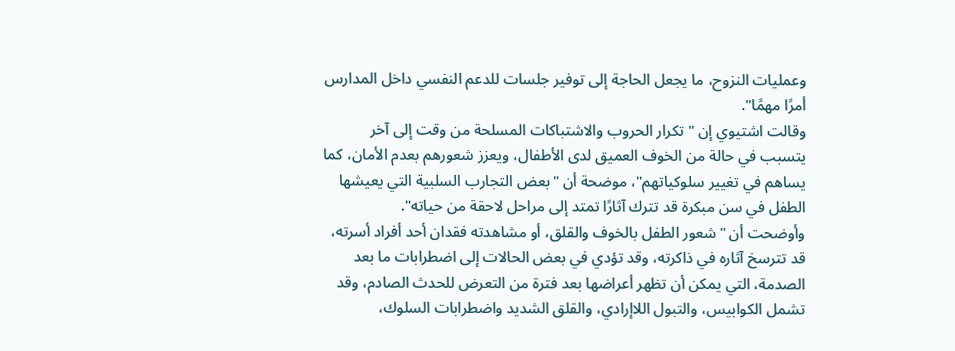وعمليات النزوح، ما يجعل الحاجة إلى توفير جلسات للدعم النفسي داخل المدارس أمرًا مهمًا".
وقالت اشتيوي إن "تكرار الحروب والاشتباكات المسلحة من وقت إلى آخر يتسبب في حالة من الخوف العميق لدى الأطفال، ويعزز شعورهم بعدم الأمان، كما يساهم في تغيير سلوكياتهم"، موضحة أن "بعض التجارب السلبية التي يعيشها الطفل في سن مبكرة قد تترك آثارًا تمتد إلى مراحل لاحقة من حياته".
وأوضحت أن "شعور الطفل بالخوف والقلق، أو مشاهدته فقدان أحد أفراد أسرته، قد تترسخ آثاره في ذاكرته، وقد تؤدي في بعض الحالات إلى اضطرابات ما بعد الصدمة، التي يمكن أن تظهر أعراضها بعد فترة من التعرض للحدث الصادم، وقد تشمل الكوابيس، والتبول اللاإرادي، والقلق الشديد واضطرابات السلوك،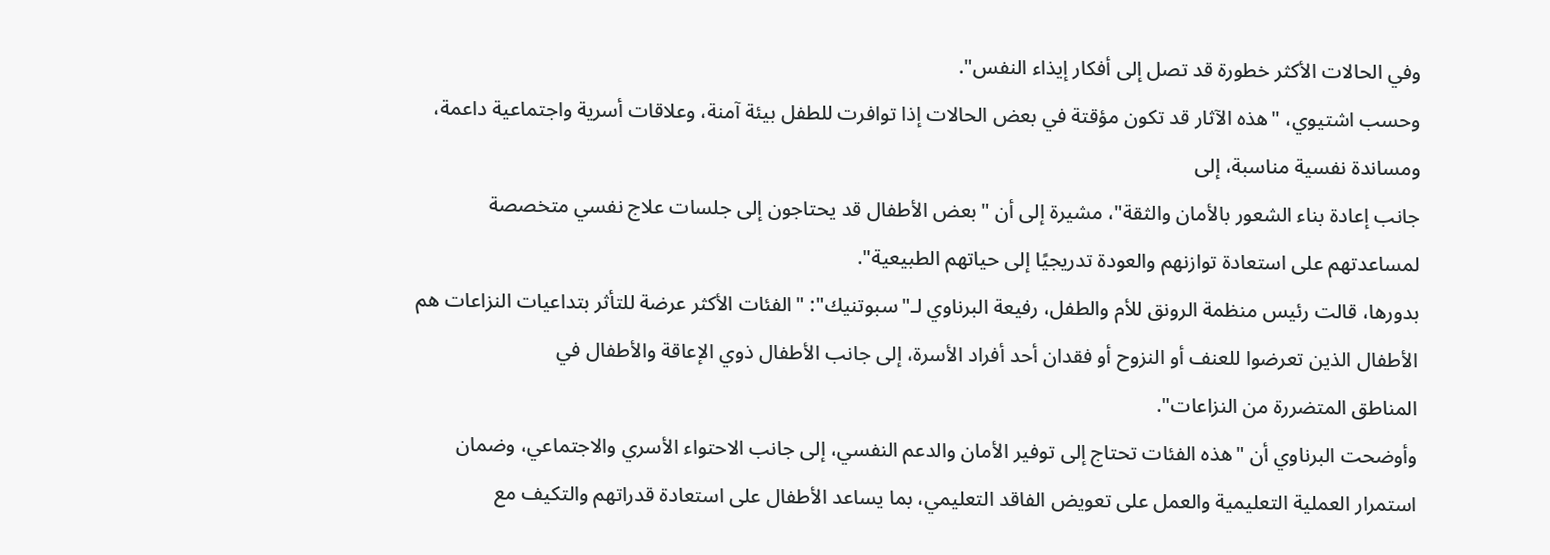وفي الحالات الأكثر خطورة قد تصل إلى أفكار إيذاء النفس".
وحسب اشتيوي، "هذه الآثار قد تكون مؤقتة في بعض الحالات إذا توافرت للطفل بيئة آمنة، وعلاقات أسرية واجتماعية داعمة، ومساندة نفسية مناسبة، إلى
جانب إعادة بناء الشعور بالأمان والثقة"، مشيرة إلى أن "بعض الأطفال قد يحتاجون إلى جلسات علاج نفسي متخصصة لمساعدتهم على استعادة توازنهم والعودة تدريجيًا إلى حياتهم الطبيعية".
بدورها، قالت رئيس منظمة الرونق للأم والطفل، رفيعة البرناوي لـ"سبوتنيك": "الفئات الأكثر عرضة للتأثر بتداعيات النزاعات هم الأطفال الذين تعرضوا للعنف أو النزوح أو فقدان أحد أفراد الأسرة، إلى جانب الأطفال ذوي الإعاقة والأطفال في
المناطق المتضررة من النزاعات".
وأوضحت البرناوي أن "هذه الفئات تحتاج إلى توفير الأمان والدعم النفسي، إلى جانب الاحتواء الأسري والاجتماعي، وضمان استمرار العملية التعليمية والعمل على تعويض الفاقد التعليمي، بما يساعد الأطفال على استعادة قدراتهم والتكيف مع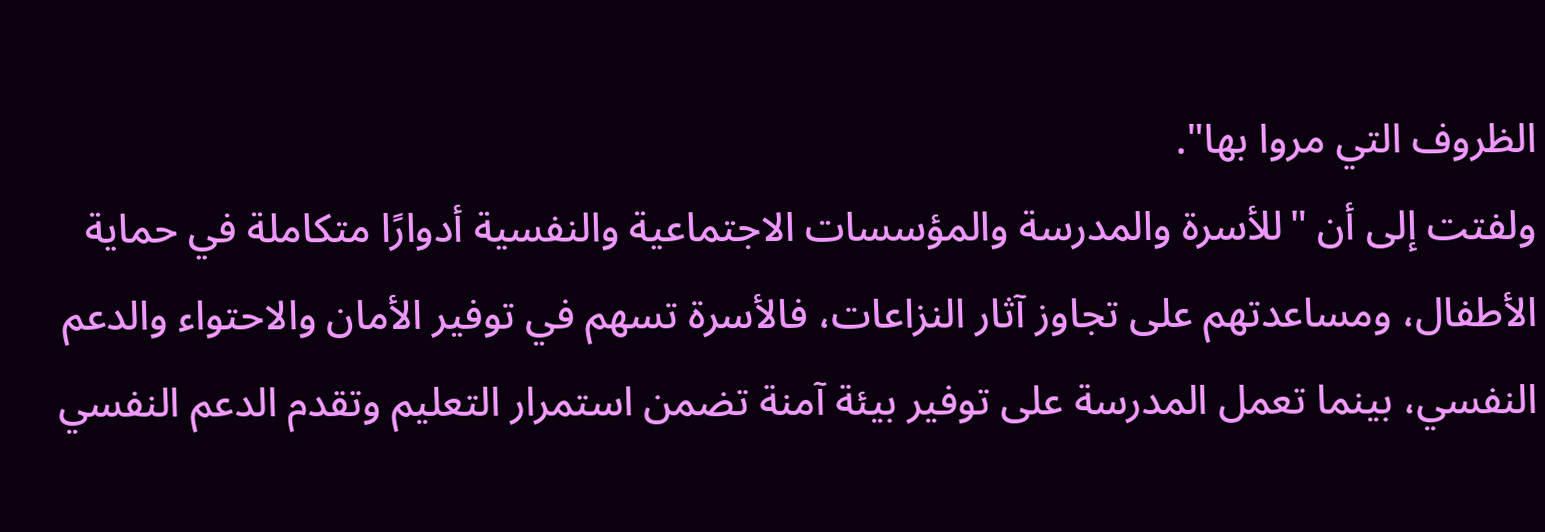الظروف التي مروا بها".
ولفتت إلى أن "للأسرة والمدرسة والمؤسسات الاجتماعية والنفسية أدوارًا متكاملة في حماية الأطفال، ومساعدتهم على تجاوز آثار النزاعات، فالأسرة تسهم في توفير الأمان والاحتواء والدعم النفسي، بينما تعمل المدرسة على توفير بيئة آمنة تضمن استمرار التعليم وتقدم الدعم النفسي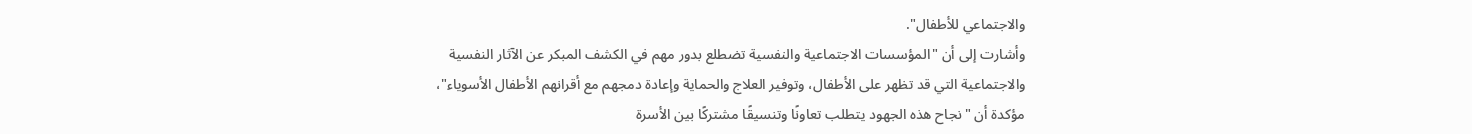والاجتماعي للأطفال".
وأشارت إلى أن "المؤسسات الاجتماعية والنفسية تضطلع بدور مهم في الكشف المبكر عن الآثار النفسية والاجتماعية التي قد تظهر على الأطفال، وتوفير العلاج والحماية وإعادة دمجهم مع أقرانهم الأطفال الأسوياء"، مؤكدة أن "نجاح هذه الجهود يتطلب تعاونًا وتنسيقًا مشتركًا بين الأسرة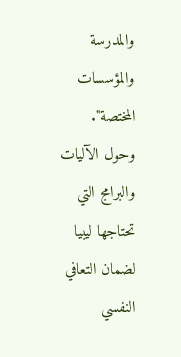والمدرسة والمؤسسات المختصة".
وحول الآليات والبرامج التي تحتاجها ليبيا لضمان التعافي النفسي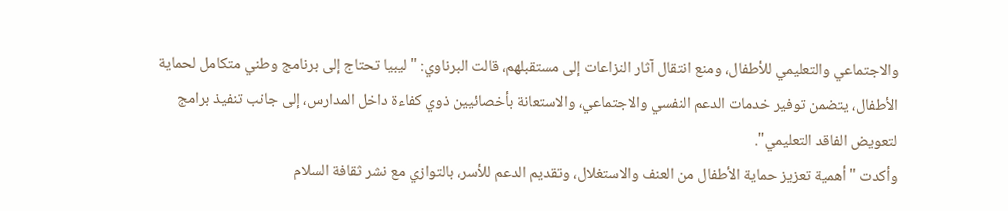والاجتماعي والتعليمي للأطفال، ومنع انتقال آثار النزاعات إلى مستقبلهم، قالت البرناوي: "ليبيا تحتاج إلى برنامج وطني متكامل لحماية الأطفال، يتضمن توفير خدمات الدعم النفسي والاجتماعي، والاستعانة بأخصائيين ذوي كفاءة داخل المدارس، إلى جانب تنفيذ برامج لتعويض الفاقد التعليمي".
وأكدت "أهمية تعزيز حماية الأطفال من العنف والاستغلال، وتقديم الدعم للأسر، بالتوازي مع نشر ثقافة السلام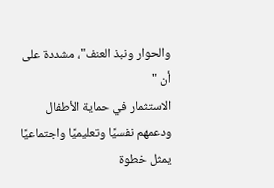والحوار ونبذ العنف"، مشددة على أن "
الاستثمار في حماية الأطفال ودعمهم نفسيًا وتعليميًا واجتماعيًا يمثل خطوة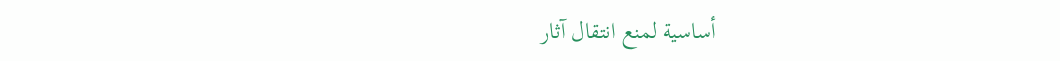أساسية لمنع انتقال آثار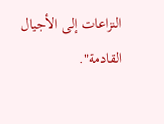النزاعات إلى الأجيال القادمة".